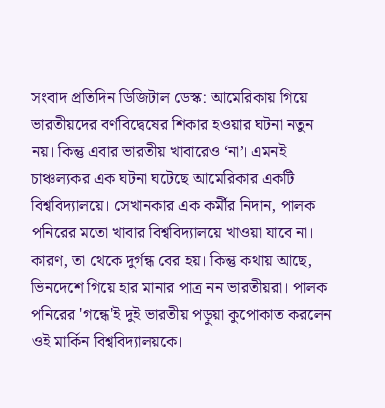সংবাদ প্রতিদিন ডিজিটাল ডেস্ক: আমেরিকায় গিয়ে ভারতীয়দের বর্ণবিদ্বেষের শিকার হওয়ার ঘটনা নতুন নয়। কিন্তু এবার ভারতীয় খাবারেও ‘না’। এমনই চাঞ্চল্যকর এক ঘটনা ঘটেছে আমেরিকার একটি বিশ্ববিদ্যালয়ে। সেখানকার এক কর্মীর নিদান, পালক পনিরের মতো খাবার বিশ্ববিদ্যালয়ে খাওয়া যাবে না। কারণ, তা থেকে দুর্গন্ধ বের হয়। কিন্তু কথায় আছে, ভিনদেশে গিয়ে হার মানার পাত্র নন ভারতীয়রা। পালক পনিরের 'গন্ধে'ই দুই ভারতীয় পড়ুয়া কুপোকাত করলেন ওই মার্কিন বিশ্ববিদ্যালয়কে।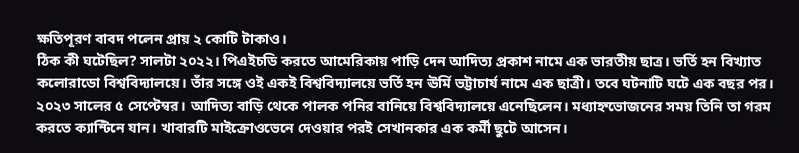ক্ষতিপূরণ বাবদ পলেন প্রায় ২ কোটি টাকাও।
ঠিক কী ঘটেছিল? সালটা ২০২২। পিএইচডি করতে আমেরিকায় পাড়ি দেন আদিত্য প্রকাশ নামে এক ভারতীয় ছাত্র। ভর্তি হন বিখ্যাত কলোরাডো বিশ্ববিদ্যালয়ে। তাঁর সঙ্গে ওই একই বিশ্ববিদ্যালয়ে ভর্তি হন ঊর্মি ভট্টাচার্য নামে এক ছাত্রী। তবে ঘটনাটি ঘটে এক বছর পর। ২০২৩ সালের ৫ সেপ্টেম্বর। আদিত্য বাড়ি থেকে পালক পনির বানিয়ে বিশ্ববিদ্যালয়ে এনেছিলেন। মধ্যাহ্নভোজনের সময় তিনি তা গরম করতে ক্যান্টিনে যান। খাবারটি মাইক্রোওভেনে দেওয়ার পরই সেখানকার এক কর্মী ছুটে আসেন।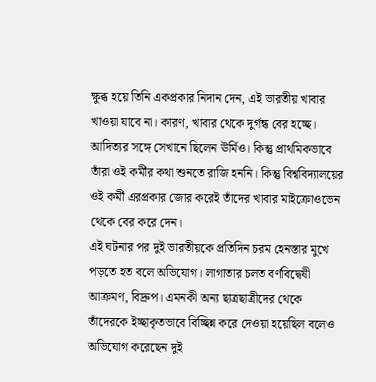ক্ষুব্ধ হয়ে তিনি একপ্রকার নিদান দেন, এই ভারতীয় খাবার খাওয়া যাবে না। কারণ, খাবার থেকে দুর্গন্ধ বের হচ্ছে। আদিত্যর সঙ্গে সেখানে ছিলেন ঊর্মিও। কিন্তু প্রাথমিকভাবে তাঁরা ওই কর্মীর কথা শুনতে রাজি হননি। কিন্তু বিশ্ববিদ্যালয়ের ওই কর্মী এরপ্রকার জোর করেই তাঁদের খাবার মাইক্রোওভেন থেকে বের করে দেন।
এই ঘটনার পর দুই ভারতীয়কে প্রতিদিন চরম হেনস্তার মুখে পড়তে হত বলে অভিযোগ। লাগাতার চলত বর্ণবিদ্বেষী আক্রমণ, বিদ্রুপ। এমনকী অন্য ছাত্রছাত্রীদের থেকে তাঁদেরকে ইচ্ছাকৃতভাবে বিচ্ছিন্ন করে দেওয়া হয়েছিল বলেও অভিযোগ করেছেন দুই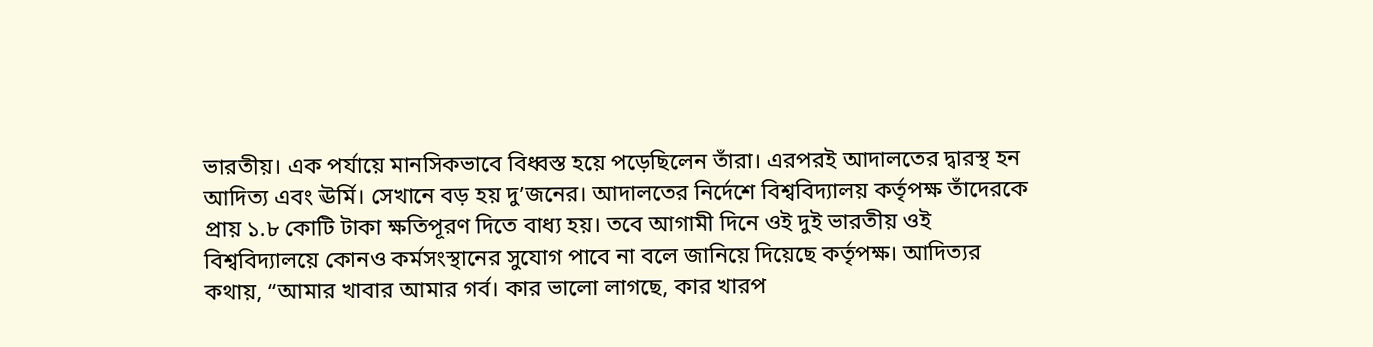ভারতীয়। এক পর্যায়ে মানসিকভাবে বিধ্বস্ত হয়ে পড়েছিলেন তাঁরা। এরপরই আদালতের দ্বারস্থ হন আদিত্য এবং ঊর্মি। সেখানে বড় হয় দু’জনের। আদালতের নির্দেশে বিশ্ববিদ্যালয় কর্তৃপক্ষ তাঁদেরকে প্রায় ১.৮ কোটি টাকা ক্ষতিপূরণ দিতে বাধ্য হয়। তবে আগামী দিনে ওই দুই ভারতীয় ওই বিশ্ববিদ্যালয়ে কোনও কর্মসংস্থানের সুযোগ পাবে না বলে জানিয়ে দিয়েছে কর্তৃপক্ষ। আদিত্যর কথায়, “আমার খাবার আমার গর্ব। কার ভালো লাগছে, কার খারপ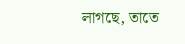লাগছে, তাতে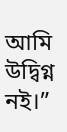আমি উদ্বিগ্ন নই।”